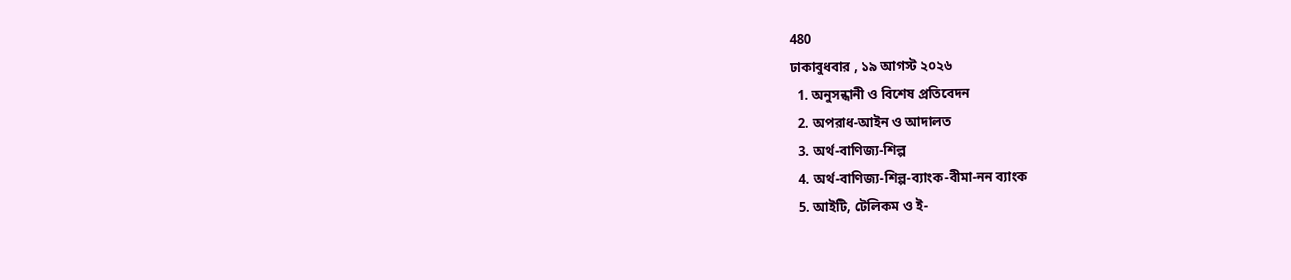480
ঢাকাবুধবার , ১৯ আগস্ট ২০২৬
  1. অনুসন্ধানী ও বিশেষ প্রতিবেদন
  2. অপরাধ-আইন ও আদালত
  3. অর্থ-বাণিজ্য-শিল্প
  4. অর্থ-বাণিজ্য-শিল্প-ব্যাংক-বীমা-নন ব্যাংক
  5. আইটি, টেলিকম ও ই-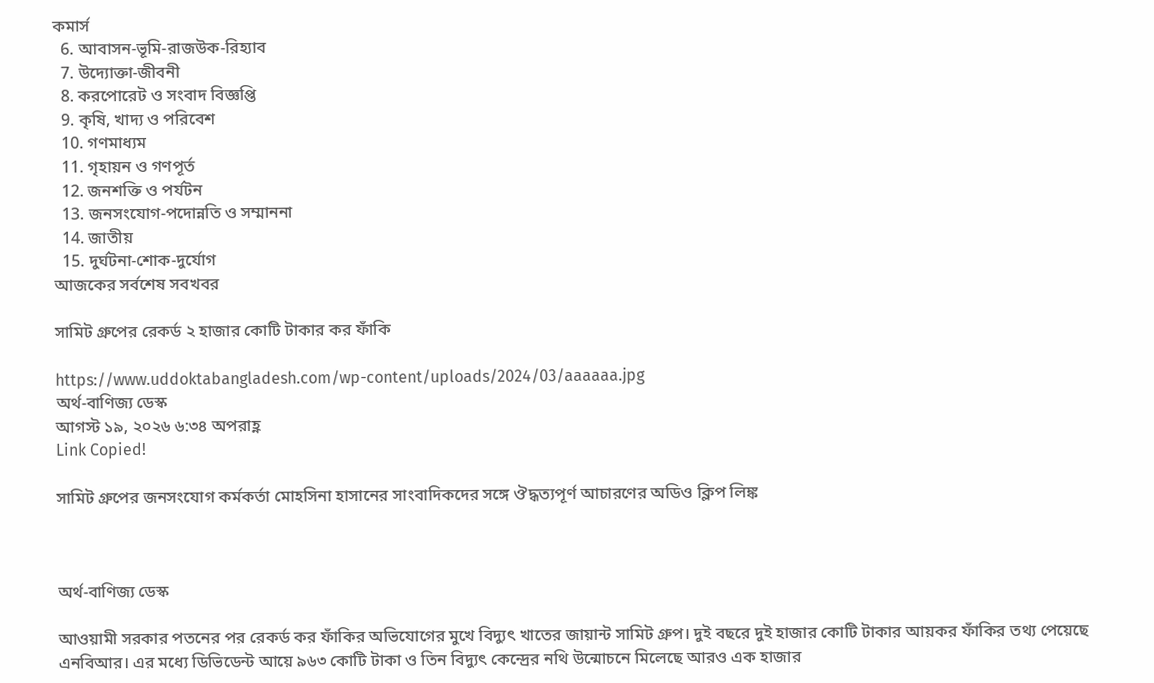কমার্স
  6. আবাসন-ভূমি-রাজউক-রিহ্যাব
  7. উদ্যোক্তা-জীবনী
  8. করপোরেট ও সংবাদ বিজ্ঞপ্তি
  9. কৃষি, খাদ্য ও পরিবেশ
  10. গণমাধ্যম
  11. গৃহায়ন ও গণপূর্ত
  12. জনশক্তি ও পর্যটন
  13. জনসংযোগ-পদোন্নতি ও সম্মাননা
  14. জাতীয়
  15. দুর্ঘটনা-শোক-দুর্যোগ
আজকের সর্বশেষ সবখবর

সামিট গ্রুপের রেকর্ড ২ হাজার কোটি টাকার কর ফাঁকি

https://www.uddoktabangladesh.com/wp-content/uploads/2024/03/aaaaaa.jpg
অর্থ-বাণিজ্য ডেস্ক
আগস্ট ১৯, ২০২৬ ৬:৩৪ অপরাহ্ণ
Link Copied!

সামিট গ্রুপের জনসংযোগ কর্মকর্তা মোহসিনা হাসানের সাংবাদিকদের সঙ্গে ঔদ্ধত্যপূর্ণ আচারণের অডিও ক্লিপ লিঙ্ক



অর্থ-বাণিজ্য ডেস্ক

আওয়ামী সরকার পতনের পর রেকর্ড কর ফাঁকির অভিযোগের মুখে বিদ্যুৎ খাতের জায়ান্ট সামিট গ্রুপ। দুই বছরে দুই হাজার কোটি টাকার আয়কর ফাঁকির তথ্য পেয়েছে এনবিআর। এর মধ্যে ডিভিডেন্ট আয়ে ৯৬৩ কোটি টাকা ও তিন বিদ্যুৎ কেন্দ্রের নথি উন্মোচনে মিলেছে আরও এক হাজার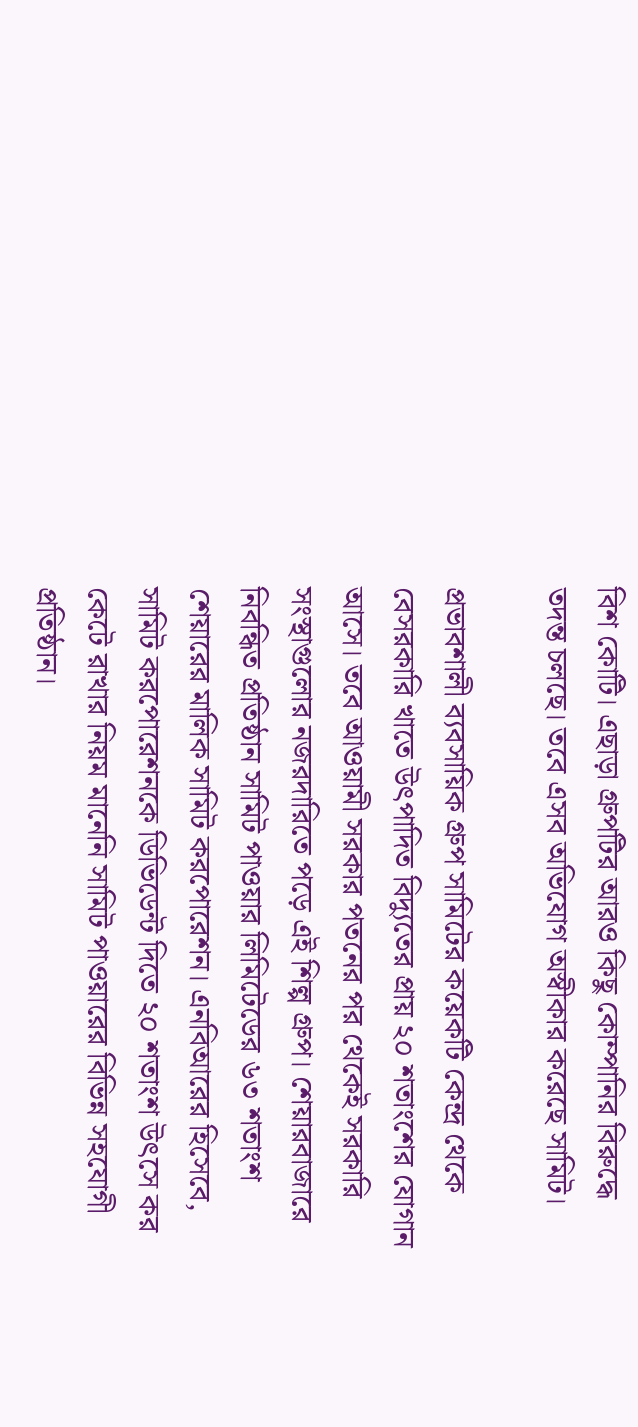বিশ কোটি। এছাড়া গ্রুপটির আরও কিছু কোম্পানির বিরুদ্ধে তদন্ত চলছে। তবে এসব অভিযোগ অস্বীকার করেছে সামিট।

প্রভাবশালী ব্যবসায়িক গ্রুপ সামিটের কয়েকটি কেন্দ্র থেকে বেসরকারি খাতে উৎপাদিত বিদ্যুতের প্রায় ২০ শতাংশের যোগান আসে। তবে আওয়ামী সরকার পতনের পর থেকেই সরকারি সংস্থাগুলোর নজরদারিতে পড়ে এই শিল্প গ্রুপ। শেয়ারবাজারে নিবন্ধিত প্রতিষ্ঠান সামিট পাওয়ার লিমিটেডের ৬৩ শতাংশ শেয়ারের মালিক সামিট করপোরেশন। এনবিআরের হিসেবে, সামিট করপোরেশনকে ডিভিডেন্ট দিতে ২০ শতাংশ উৎসে কর কেটে রাখার নিয়ম মানেনি সামিট পাওয়ারের বিভিন্ন সহযোগী প্রতিষ্ঠান।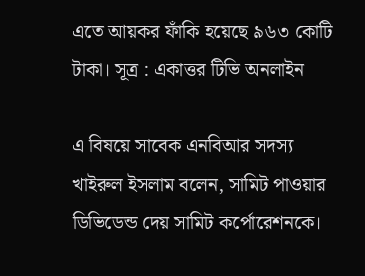এতে আয়কর ফাঁকি হয়েছে ৯৬৩ কোটি টাকা। সূত্র : একাত্তর টিভি অনলাইন

এ বিষয়ে সাবেক এনবিআর সদস্য খাইরুল ইসলাম বলেন, সামিট পাওয়ার ডিভিডেন্ড দেয় সামিট কর্পোরেশনকে।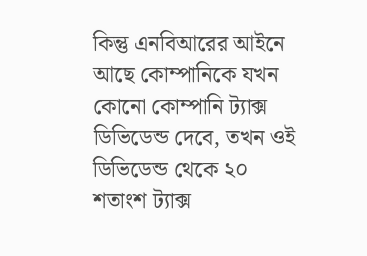কিন্তু এনবিআরের আইনে আছে কোম্পানিকে যখন কোনো কোম্পানি ট্যাক্স ডিভিডেন্ড দেবে, তখন ওই ডিভিডেন্ড থেকে ২০ শতাংশ ট্যাক্স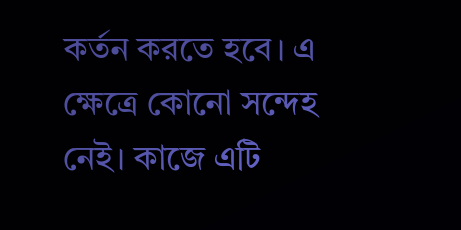কর্তন করতে হবে। এ ক্ষেত্রে কোনো সন্দেহ নেই। কাজে এটি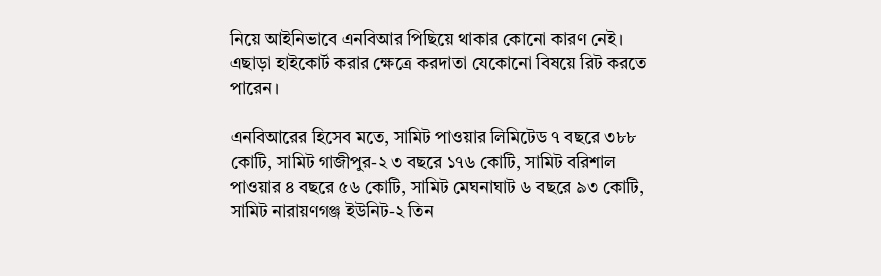নিয়ে আইনিভাবে এনবিআর পিছিয়ে থাকার কোনো কারণ নেই। এছাড়া হাইকোর্ট করার ক্ষেত্রে করদাতা যেকোনো বিষয়ে রিট করতে পারেন।

এনবিআরের হিসেব মতে, সামিট পাওয়ার লিমিটেড ৭ বছরে ৩৮৮ কোটি, সামিট গাজীপুর-২ ৩ বছরে ১৭৬ কোটি, সামিট বরিশাল পাওয়ার ৪ বছরে ৫৬ কোটি, সামিট মেঘনাঘাট ৬ বছরে ৯৩ কোটি, সামিট নারায়ণগঞ্জ ইউনিট-২ তিন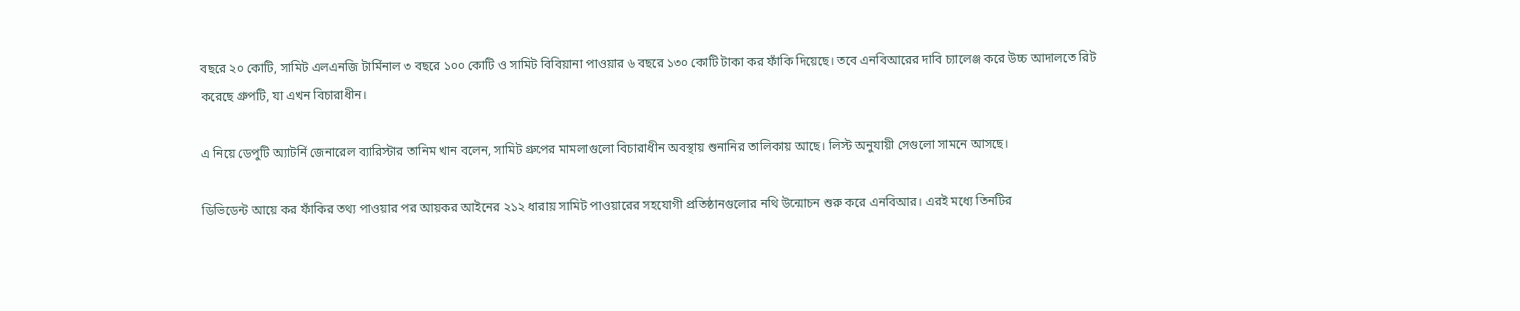বছরে ২০ কোটি, সামিট এলএনজি টার্মিনাল ৩ বছরে ১০০ কোটি ও সামিট বিবিয়ানা পাওয়ার ৬ বছরে ১৩০ কোটি টাকা কর ফাঁকি দিয়েছে। তবে এনবিআরের দাবি চ্যালেঞ্জ করে উচ্চ আদালতে রিট করেছে গ্রুপটি, যা এখন বিচারাধীন।

এ নিয়ে ডেপুটি অ্যাটর্নি জেনারেল ব্যারিস্টার তানিম খান বলেন, সামিট গ্রুপের মামলাগুলো বিচারাধীন অবস্থায় শুনানির তালিকায় আছে। লিস্ট অনুযায়ী সেগুলো সামনে আসছে।

ডিভিডেন্ট আয়ে কর ফাঁকির তথ্য পাওয়ার পর আয়কর আইনের ২১২ ধারায় সামিট পাওয়ারের সহযোগী প্রতিষ্ঠানগুলোর নথি উন্মোচন শুরু করে এনবিআর। এরই মধ্যে তিনটির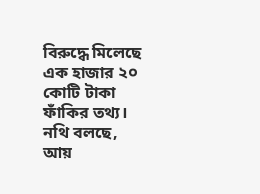বিরুদ্ধে মিলেছে এক হাজার ২০ কোটি টাকা ফাঁকির তথ্য। নথি বলছে, আয়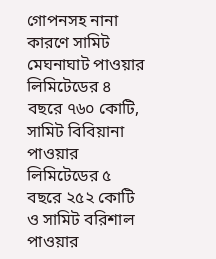গোপনসহ নানা কারণে সামিট মেঘনাঘাট পাওয়ার লিমিটেডের ৪ বছরে ৭৬০ কোটি, সামিট বিবিয়ানা পাওয়ার লিমিটেডের ৫ বছরে ২৫২ কোটি ও সামিট বরিশাল পাওয়ার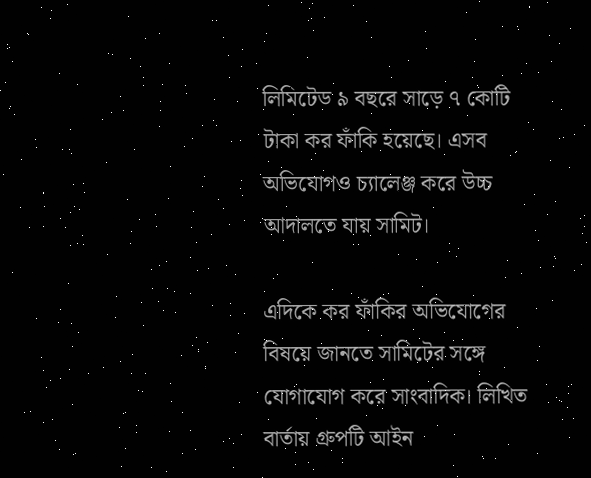লিমিটেড ৯ বছরে সাড়ে ৭ কোটি টাকা কর ফাঁকি হয়েছে। এসব অভিযোগও চ্যালেঞ্জ করে উচ্চ আদালতে যায় সামিট।

এদিকে কর ফাঁকির অভিযোগের বিষয়ে জানতে সামিটের সঙ্গে যোগাযোগ করে সাংবাদিক। লিখিত বার্তায় গ্রুপটি আইন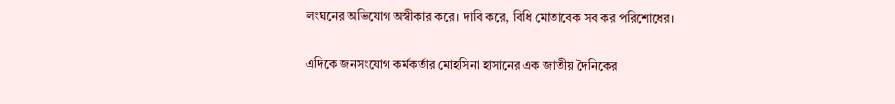লংঘনের অভিযোগ অস্বীকার করে। দাবি করে, বিধি মোতাবেক সব কর পরিশোধের।

এদিকে জনসংযোগ কর্মকর্তার মোহসিনা হাসানের এক জাতীয় দৈনিকের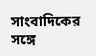সাংবাদিকের সঙ্গে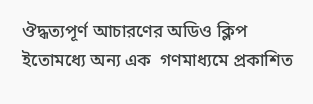ঔদ্ধত্যপূর্ণ আচারণের অডিও ক্লিপ ইতোমধ্যে অন্য এক  গণমাধ্যমে প্রকাশিত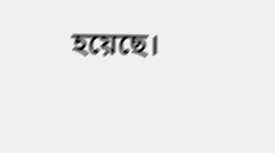হয়েছে।